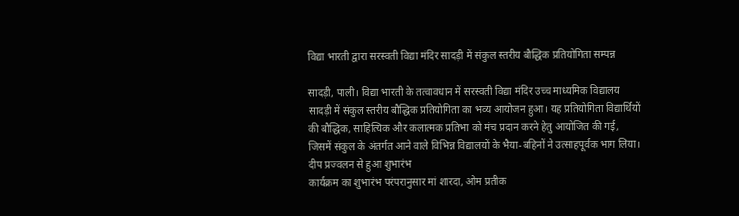विद्या भारती द्वारा सरस्वती विद्या मंदिर सादड़ी में संकुल स्तरीय बौद्धिक प्रतियोगिता सम्पन्न

सादड़ी, पाली। विद्या भारती के तत्वावधान में सरस्वती विद्या मंदिर उच्च माध्यमिक विद्यालय सादड़ी में संकुल स्तरीय बौद्धिक प्रतियोगिता का भव्य आयोजन हुआ। यह प्रतियोगिता विद्यार्थियों की बौद्धिक, साहित्यिक और कलात्मक प्रतिभा को मंच प्रदान करने हेतु आयोजित की गई, जिसमें संकुल के अंतर्गत आने वाले विभिन्न विद्यालयों के भैया-बहिनों ने उत्साहपूर्वक भाग लिया।
दीप प्रज्वलन से हुआ शुभारंभ
कार्यक्रम का शुभारंभ परंपरानुसार मां शारदा, ओम प्रतीक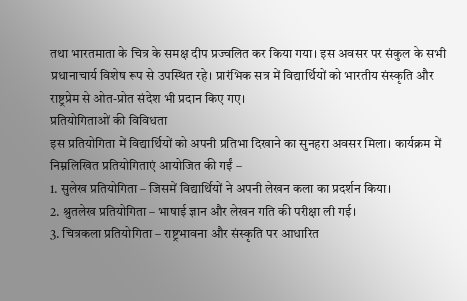तथा भारतमाता के चित्र के समक्ष दीप प्रज्वलित कर किया गया। इस अवसर पर संकुल के सभी प्रधानाचार्य विशेष रूप से उपस्थित रहे। प्रारंभिक सत्र में विद्यार्थियों को भारतीय संस्कृति और राष्ट्रप्रेम से ओत-प्रोत संदेश भी प्रदान किए गए।
प्रतियोगिताओं की विविधता
इस प्रतियोगिता में विद्यार्थियों को अपनी प्रतिभा दिखाने का सुनहरा अवसर मिला। कार्यक्रम में निम्नलिखित प्रतियोगिताएं आयोजित की गईं –
1. सुलेख प्रतियोगिता – जिसमें विद्यार्थियों ने अपनी लेखन कला का प्रदर्शन किया।
2. श्रुतलेख प्रतियोगिता – भाषाई ज्ञान और लेखन गति की परीक्षा ली गई।
3. चित्रकला प्रतियोगिता – राष्ट्रभावना और संस्कृति पर आधारित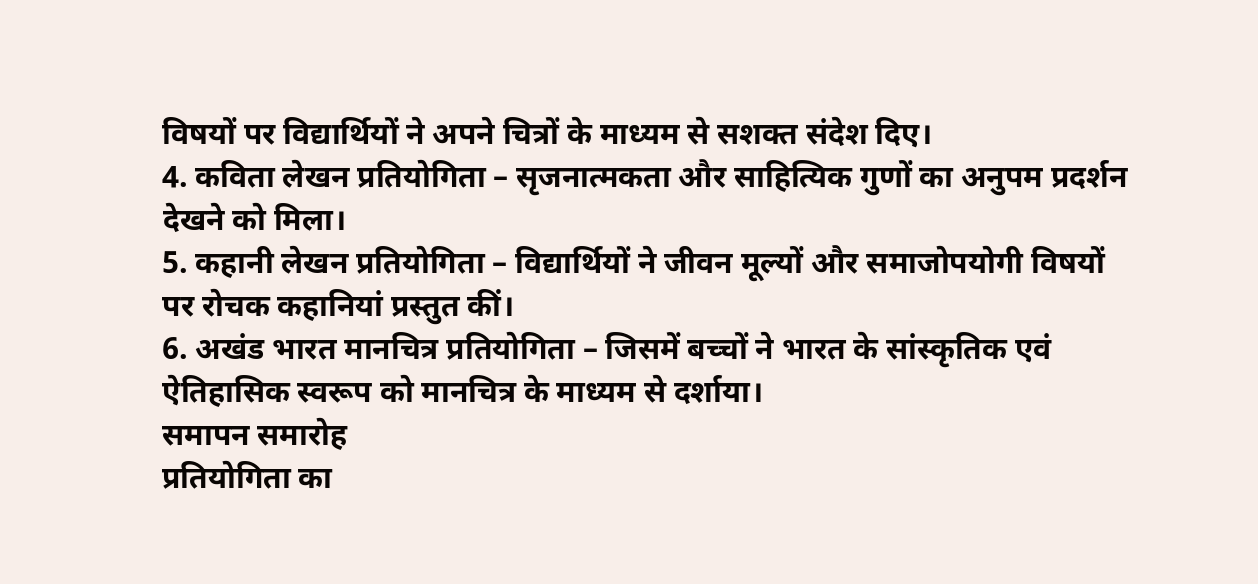विषयों पर विद्यार्थियों ने अपने चित्रों के माध्यम से सशक्त संदेश दिए।
4. कविता लेखन प्रतियोगिता – सृजनात्मकता और साहित्यिक गुणों का अनुपम प्रदर्शन देखने को मिला।
5. कहानी लेखन प्रतियोगिता – विद्यार्थियों ने जीवन मूल्यों और समाजोपयोगी विषयों पर रोचक कहानियां प्रस्तुत कीं।
6. अखंड भारत मानचित्र प्रतियोगिता – जिसमें बच्चों ने भारत के सांस्कृतिक एवं ऐतिहासिक स्वरूप को मानचित्र के माध्यम से दर्शाया।
समापन समारोह
प्रतियोगिता का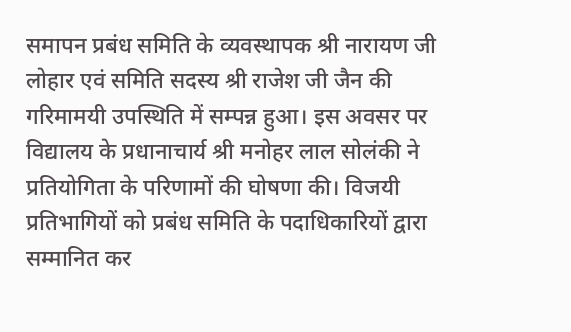समापन प्रबंध समिति के व्यवस्थापक श्री नारायण जी लोहार एवं समिति सदस्य श्री राजेश जी जैन की गरिमामयी उपस्थिति में सम्पन्न हुआ। इस अवसर पर विद्यालय के प्रधानाचार्य श्री मनोहर लाल सोलंकी ने प्रतियोगिता के परिणामों की घोषणा की। विजयी प्रतिभागियों को प्रबंध समिति के पदाधिकारियों द्वारा सम्मानित कर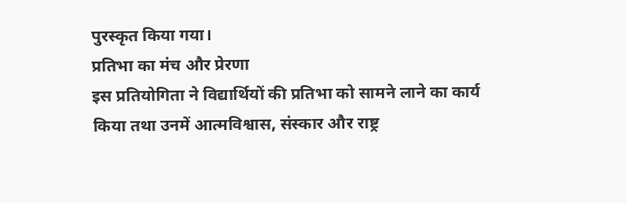पुरस्कृत किया गया।
प्रतिभा का मंच और प्रेरणा
इस प्रतियोगिता ने विद्यार्थियों की प्रतिभा को सामने लाने का कार्य किया तथा उनमें आत्मविश्वास, संस्कार और राष्ट्र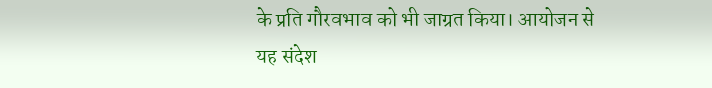के प्रति गौरवभाव को भी जाग्रत किया। आयोजन से यह संदेश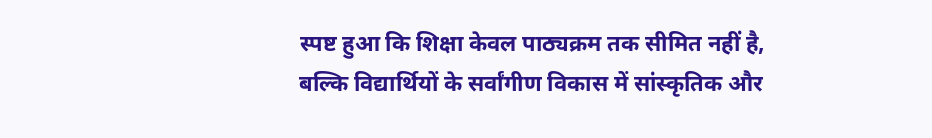स्पष्ट हुआ कि शिक्षा केवल पाठ्यक्रम तक सीमित नहीं है, बल्कि विद्यार्थियों के सर्वांगीण विकास में सांस्कृतिक और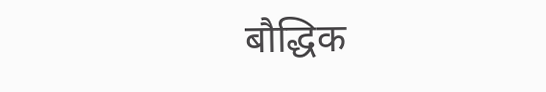बौद्धिक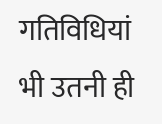गतिविधियां भी उतनी ही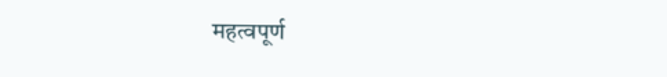महत्वपूर्ण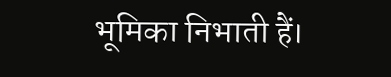भूमिका निभाती हैं।